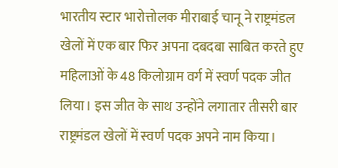भारतीय स्टार भारोत्तोलक मीराबाई चानू ने राष्ट्रमंडल खेलों में एक बार फिर अपना दबदबा साबित करते हुए महिलाओं के 48 किलोग्राम वर्ग में स्वर्ण पदक जीत लिया। इस जीत के साथ उन्होंने लगातार तीसरी बार राष्ट्रमंडल खेलों में स्वर्ण पदक अपने नाम किया।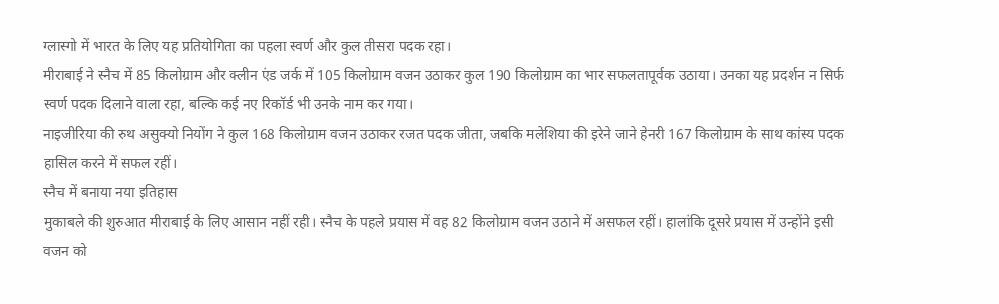ग्लास्गो में भारत के लिए यह प्रतियोगिता का पहला स्वर्ण और कुल तीसरा पदक रहा।
मीराबाई ने स्नैच में 85 किलोग्राम और क्लीन एंड जर्क में 105 किलोग्राम वजन उठाकर कुल 190 किलोग्राम का भार सफलतापूर्वक उठाया। उनका यह प्रदर्शन न सिर्फ स्वर्ण पदक दिलाने वाला रहा, बल्कि कई नए रिकॉर्ड भी उनके नाम कर गया।
नाइजीरिया की रुथ असुक्यो नियोंग ने कुल 168 किलोग्राम वजन उठाकर रजत पदक जीता, जबकि मलेशिया की इरेने जाने हेनरी 167 किलोग्राम के साथ कांस्य पदक हासिल करने में सफल रहीं।
स्नैच में बनाया नया इतिहास
मुकाबले की शुरुआत मीराबाई के लिए आसान नहीं रही। स्नैच के पहले प्रयास में वह 82 किलोग्राम वजन उठाने में असफल रहीं। हालांकि दूसरे प्रयास में उन्होंने इसी वजन को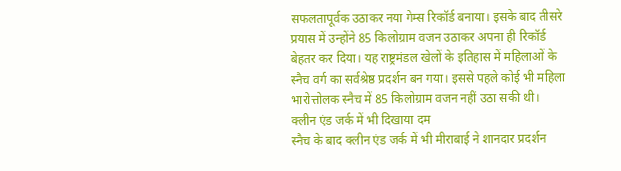सफलतापूर्वक उठाकर नया गेम्स रिकॉर्ड बनाया। इसके बाद तीसरे प्रयास में उन्होंने 85 किलोग्राम वजन उठाकर अपना ही रिकॉर्ड बेहतर कर दिया। यह राष्ट्रमंडल खेलों के इतिहास में महिलाओं के स्नैच वर्ग का सर्वश्रेष्ठ प्रदर्शन बन गया। इससे पहले कोई भी महिला भारोत्तोलक स्नैच में 85 किलोग्राम वजन नहीं उठा सकी थी।
क्लीन एंड जर्क में भी दिखाया दम
स्नैच के बाद क्लीन एंड जर्क में भी मीराबाई ने शानदार प्रदर्शन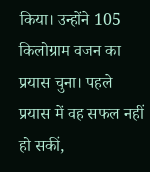किया। उन्होंने 105 किलोग्राम वजन का प्रयास चुना। पहले प्रयास में वह सफल नहीं हो सकीं,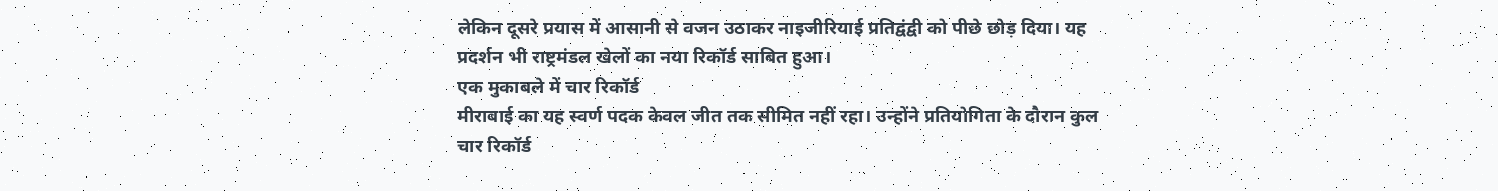लेकिन दूसरे प्रयास में आसानी से वजन उठाकर नाइजीरियाई प्रतिद्वंद्वी को पीछे छोड़ दिया। यह प्रदर्शन भी राष्ट्रमंडल खेलों का नया रिकॉर्ड साबित हुआ।
एक मुकाबले में चार रिकॉर्ड
मीराबाई का यह स्वर्ण पदक केवल जीत तक सीमित नहीं रहा। उन्होंने प्रतियोगिता के दौरान कुल चार रिकॉर्ड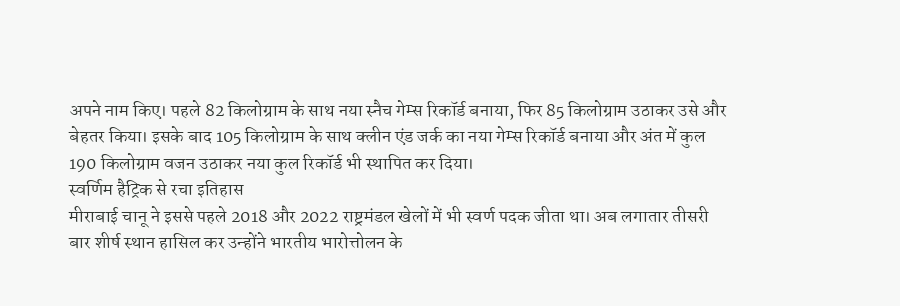अपने नाम किए। पहले 82 किलोग्राम के साथ नया स्नैच गेम्स रिकॉर्ड बनाया, फिर 85 किलोग्राम उठाकर उसे और बेहतर किया। इसके बाद 105 किलोग्राम के साथ क्लीन एंड जर्क का नया गेम्स रिकॉर्ड बनाया और अंत में कुल 190 किलोग्राम वजन उठाकर नया कुल रिकॉर्ड भी स्थापित कर दिया।
स्वर्णिम हैट्रिक से रचा इतिहास
मीराबाई चानू ने इससे पहले 2018 और 2022 राष्ट्रमंडल खेलों में भी स्वर्ण पदक जीता था। अब लगातार तीसरी बार शीर्ष स्थान हासिल कर उन्होंने भारतीय भारोत्तोलन के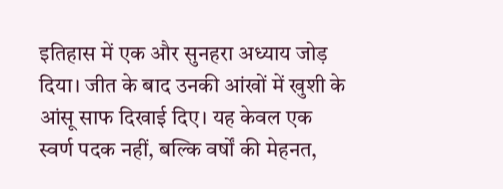इतिहास में एक और सुनहरा अध्याय जोड़ दिया। जीत के बाद उनकी आंखों में खुशी के आंसू साफ दिखाई दिए। यह केवल एक स्वर्ण पदक नहीं, बल्कि वर्षों की मेहनत,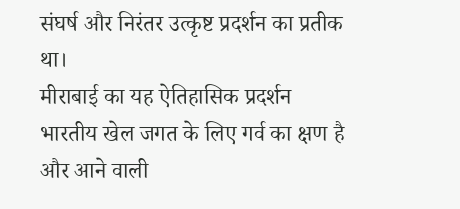संघर्ष और निरंतर उत्कृष्ट प्रदर्शन का प्रतीक था।
मीराबाई का यह ऐतिहासिक प्रदर्शन भारतीय खेल जगत के लिए गर्व का क्षण है और आने वाली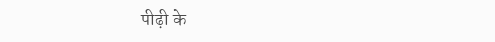पीढ़ी के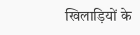खिलाड़ियों के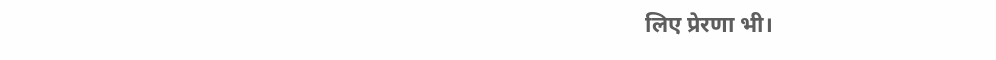लिए प्रेरणा भी।